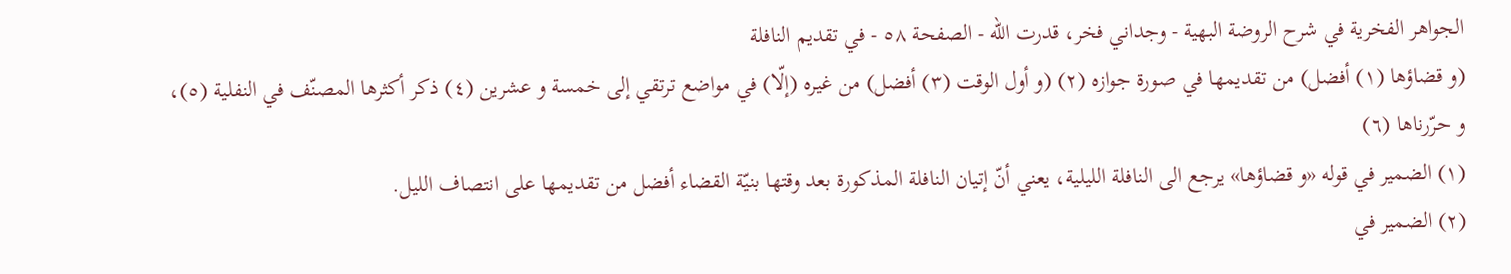الجواهر الفخرية في شرح الروضة البهية - وجداني فخر، قدرت الله - الصفحة ٥٨ - في تقديم النافلة
(و قضاؤها (١) أفضل) من تقديمها في صورة جوازه (٢) (و أول الوقت (٣) أفضل) من غيره (إلّا) في مواضع ترتقي إلى خمسة و عشرين (٤) ذكر أكثرها المصنّف في النفلية (٥)، و حرّرناها (٦)
(١) الضمير في قوله «و قضاؤها» يرجع الى النافلة الليلية، يعني أنّ إتيان النافلة المذكورة بعد وقتها بنيّة القضاء أفضل من تقديمها على انتصاف الليل.
(٢) الضمير في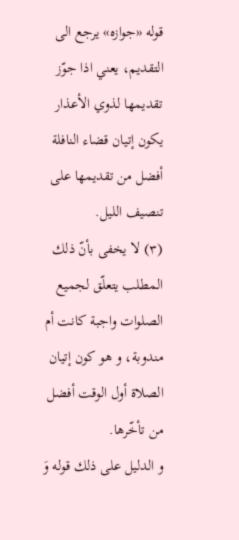قوله «جوازه» يرجع الى التقديم، يعني اذا جوّز تقديمها لذوي الأعذار يكون إتيان قضاء النافلة أفضل من تقديمها على تنصيف الليل.
(٣) لا يخفى بأنّ ذلك المطلب يتعلّق لجميع الصلوات واجبة كانت أم مندوبة، و هو كون إتيان الصلاة أول الوقت أفضل من تأخّرها.
و الدليل على ذلك قوله وَ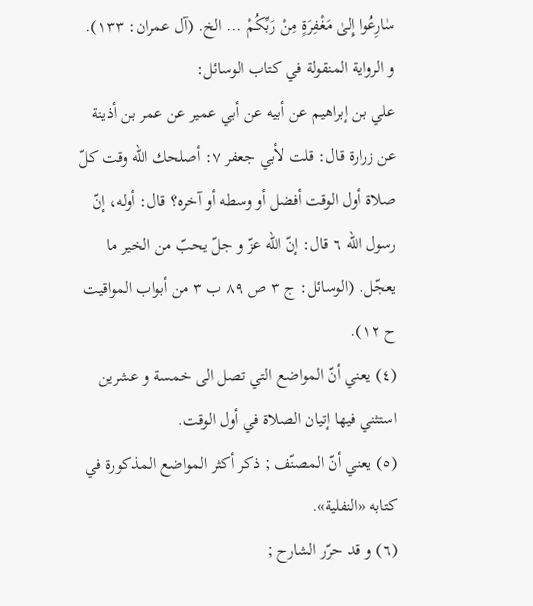سٰارِعُوا إِلىٰ مَغْفِرَةٍ مِنْ رَبِّكُمْ ... الخ. (آل عمران: ١٣٣).
و الرواية المنقولة في كتاب الوسائل:
علي بن إبراهيم عن أبيه عن أبي عمير عن عمر بن أذينة عن زرارة قال: قلت لأبي جعفر ٧: أصلحك اللّه وقت كلّ صلاة أول الوقت أفضل أو وسطه أو آخره؟ قال: أوله، إنّ رسول اللّه ٦ قال: إنّ اللّه عزّ و جلّ يحبّ من الخير ما يعجّل. (الوسائل: ج ٣ ص ٨٩ ب ٣ من أبواب المواقيت ح ١٢).
(٤) يعني أنّ المواضع التي تصل الى خمسة و عشرين استثني فيها إتيان الصلاة في أول الوقت.
(٥) يعني أنّ المصنّف ; ذكر أكثر المواضع المذكورة في كتابه «النفلية».
(٦) و قد حرّر الشارح ;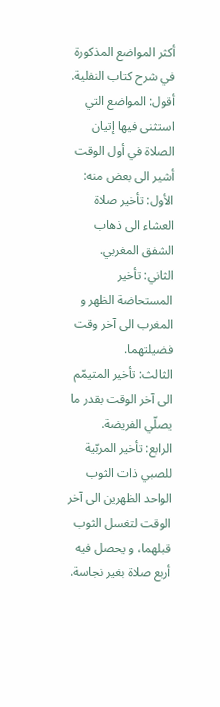أكثر المواضع المذكورة في شرح كتاب النفلية.
أقول: المواضع التي استثنى فيها إتيان الصلاة في أول الوقت أشير الى بعض منه:
الأول: تأخير صلاة العشاء الى ذهاب الشفق المغربي.
الثاني: تأخير المستحاضة الظهر و المغرب الى آخر وقت فضيلتهما.
الثالث: تأخير المتيمّم الى آخر الوقت بقدر ما يصلّي الفريضة.
الرابع: تأخير المربّية للصبي ذات الثوب الواحد الظهرين الى آخر الوقت لتغسل الثوب قبلهما، و يحصل فيه أربع صلاة بغير نجاسة.